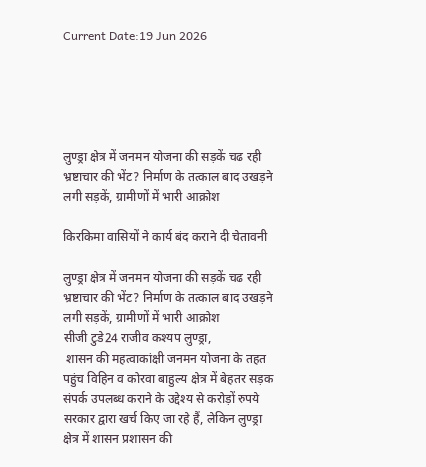Current Date:19 Jun 2026





लुण्ड्रा क्षेत्र में जनमन योजना की सड़कें चढ रही भ्रष्टाचार की भेंट? निर्माण के तत्काल बाद उखड़ने लगी सड़कें, ग्रामीणों में भारी आक्रोश

किरकिमा वासियों ने कार्य बंद कराने दी चेतावनी

लुण्ड्रा क्षेत्र में जनमन योजना की सड़कें चढ रही भ्रष्टाचार की भेंट? निर्माण के तत्काल बाद उखड़ने लगी सड़कें, ग्रामीणों में भारी आक्रोश
सीजी टुडे24 राजीव कश्यप लुण्ड्रा,
 शासन की महत्वाकांक्षी जनमन योजना के तहत पहुंच विहिन व कोरवा बाहुल्य क्षेत्र में बेहतर सड़क संपर्क उपलब्ध कराने के उद्देश्य से करोड़ों रुपये सरकार द्वारा खर्च किए जा रहे हैं, लेकिन लुण्ड्रा क्षेत्र में शासन प्रशासन की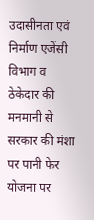उदासीनता एवं निर्माण एजेंसी विभाग व ठेकेदार की मनमानी से सरकार की मंशा पर पानी फेर योजना पर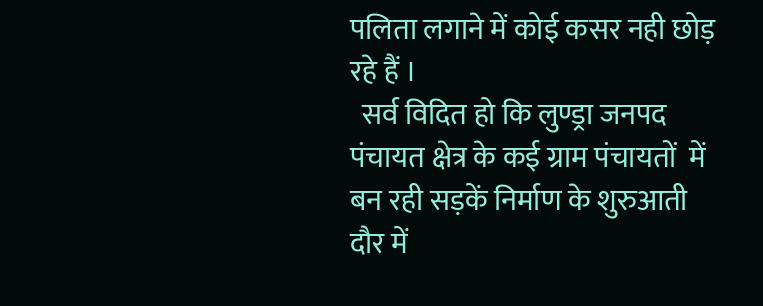पलिता लगाने में कोई कसर नही छोड़ रहे हैं ।
  सर्व विदित हो कि लुण्ड्रा जनपद पंचायत क्षेत्र के कई ग्राम पंचायतों  में बन रही सड़कें निर्माण के शुरुआती दौर में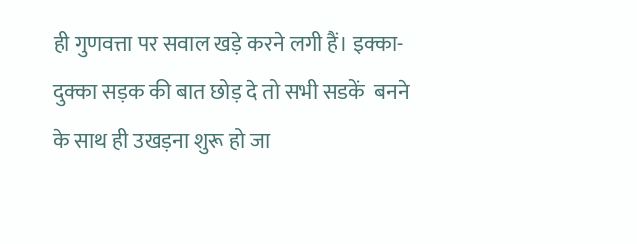ही गुणवत्ता पर सवाल खड़े करने लगी हैं। इक्का-दुक्का सड़क की बात छोड़ दे तो सभी सडकें  बनने के साथ ही उखड़ना शुरू हो जा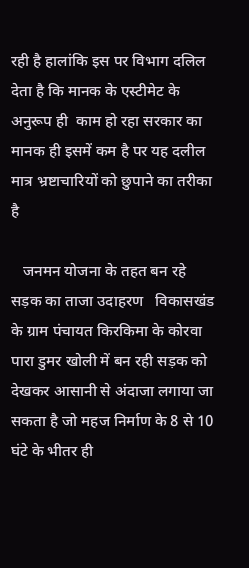रही है हालांकि इस पर विभाग दलिल देता है कि मानक के एस्टीमेट के अनुरूप ही  काम हो रहा सरकार का मानक ही इसमें कम है पर यह दलील मात्र भ्रष्टाचारियों को छुपाने का तरीका है

   जनमन योजना के तहत बन रहे सड़क का ताजा उदाहरण   विकासखंड के ग्राम पंचायत किरकिमा के कोरवा पारा डुमर खोली में बन रही सड़क को देखकर आसानी से अंदाजा लगाया जा सकता है जो महज निर्माण के 8 से 10 घंटे के भीतर ही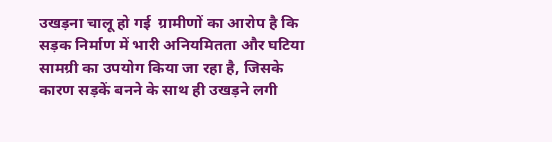उखड़ना चालू हो गई  ग्रामीणों का आरोप है कि सड़क निर्माण में भारी अनियमितता और घटिया सामग्री का उपयोग किया जा रहा है, जिसके कारण सड़कें बनने के साथ ही उखड़ने लगी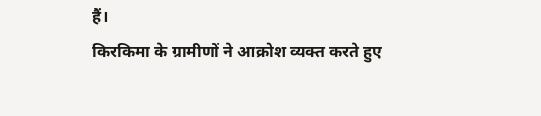हैं।
किरकिमा के ग्रामीणों ने आक्रोश व्यक्त करते हुए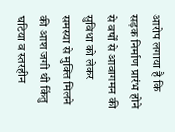आरोप लगाया है कि सड़क निर्माण प्रारंभ होने से वर्षों से आवागमन की सुविधा को लेकर समस्या से मुक्ति मिलने की आश जगी थी किंतु घटिया व स्तरहीन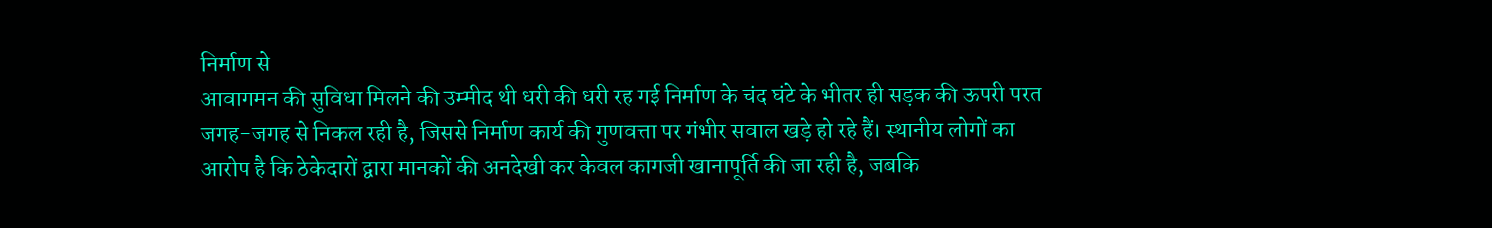निर्माण से
आवागमन की सुविधा मिलने की उम्मीद थी धरी की धरी रह गई निर्माण के चंद घंटे के भीतर ही सड़क की ऊपरी परत जगह-जगह से निकल रही है, जिससे निर्माण कार्य की गुणवत्ता पर गंभीर सवाल खड़े हो रहे हैं। स्थानीय लोगों का आरोप है कि ठेकेदारों द्वारा मानकों की अनदेखी कर केवल कागजी खानापूर्ति की जा रही है, जबकि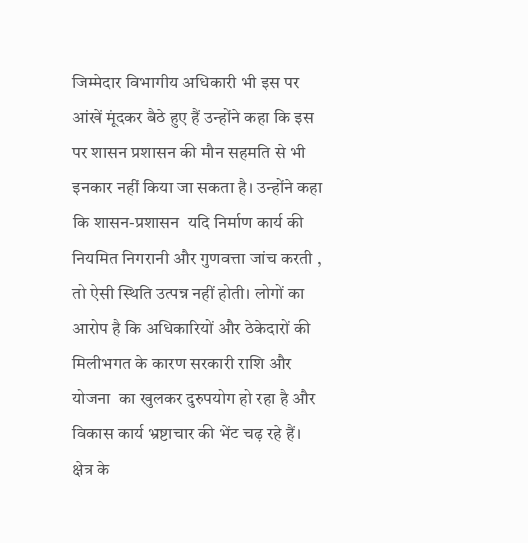जिम्मेदार विभागीय अधिकारी भी इस पर आंखें मूंदकर बैठे हुए हैं उन्होंने कहा कि इस पर शासन प्रशासन की मौन सहमति से भी इनकार नहीं किया जा सकता है। उन्होंने कहा कि शासन-प्रशासन  यदि निर्माण कार्य की नियमित निगरानी और गुणवत्ता जांच करती , तो ऐसी स्थिति उत्पन्न नहीं होती। लोगों का आरोप है कि अधिकारियों और ठेकेदारों की मिलीभगत के कारण सरकारी राशि और योजना  का खुलकर दुरुपयोग हो रहा है और विकास कार्य भ्रष्टाचार की भेंट चढ़ रहे हैं।
क्षेत्र के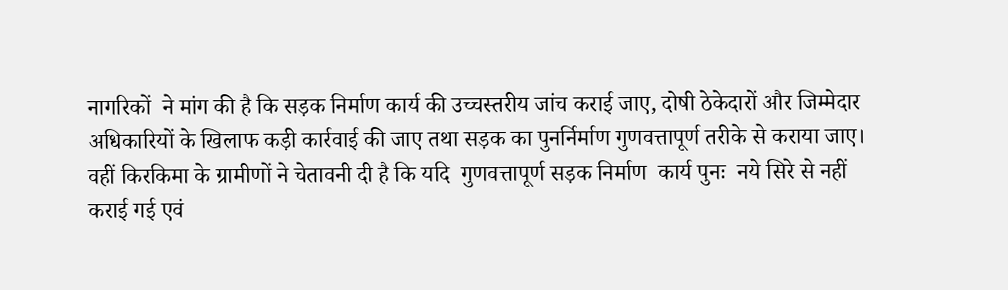नागरिकों  ने मांग की है कि सड़क निर्माण कार्य की उच्चस्तरीय जांच कराई जाए, दोषी ठेकेदारों और जिम्मेदार अधिकारियों के खिलाफ कड़ी कार्रवाई की जाए तथा सड़क का पुनर्निर्माण गुणवत्तापूर्ण तरीके से कराया जाए। वहीं किरकिमा के ग्रामीणों ने चेतावनी दी है कि यदि  गुणवत्तापूर्ण सड़क निर्माण  कार्य पुनः  नये सिरे से नहीं कराई गई एवं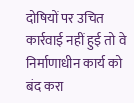दोषियों पर उचित कार्रवाई नहीं हुई तो वे निर्माणाधीन कार्य को बंद करा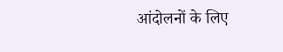आंदोलनों के लिए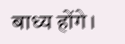बाध्य होंगे।